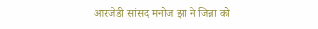आरजेडी सांसद मनोज झा ने जिन्ना को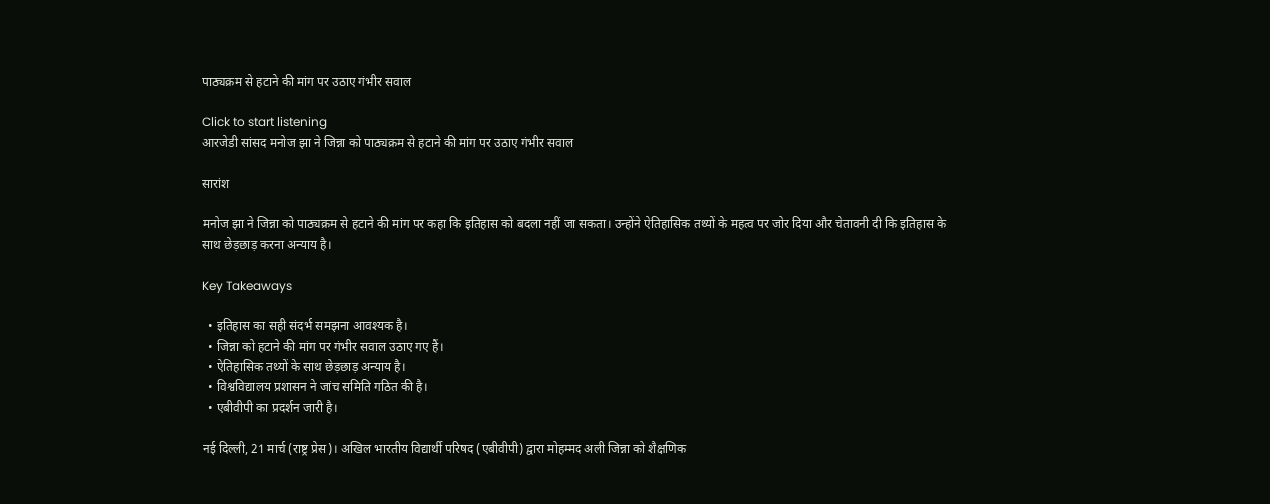पाठ्यक्रम से हटाने की मांग पर उठाए गंभीर सवाल

Click to start listening
आरजेडी सांसद मनोज झा ने जिन्ना को पाठ्यक्रम से हटाने की मांग पर उठाए गंभीर सवाल

सारांश

मनोज झा ने जिन्ना को पाठ्यक्रम से हटाने की मांग पर कहा कि इतिहास को बदला नहीं जा सकता। उन्होंने ऐतिहासिक तथ्यों के महत्व पर जोर दिया और चेतावनी दी कि इतिहास के साथ छेड़छाड़ करना अन्याय है।

Key Takeaways

  • इतिहास का सही संदर्भ समझना आवश्यक है।
  • जिन्ना को हटाने की मांग पर गंभीर सवाल उठाए गए हैं।
  • ऐतिहासिक तथ्यों के साथ छेड़छाड़ अन्याय है।
  • विश्वविद्यालय प्रशासन ने जांच समिति गठित की है।
  • एबीवीपी का प्रदर्शन जारी है।

नई दिल्ली, 21 मार्च (राष्ट्र प्रेस)। अखिल भारतीय विद्यार्थी परिषद (एबीवीपी) द्वारा मोहम्मद अली जिन्ना को शैक्षणिक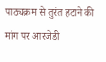पाठ्यक्रम से तुरंत हटाने की मांग पर आरजेडी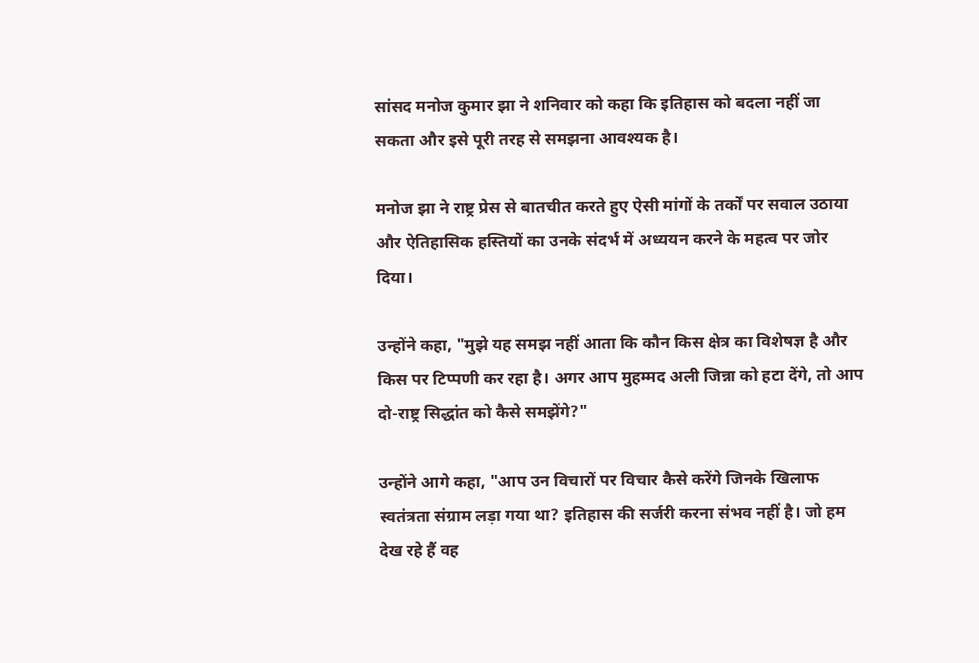सांसद मनोज कुमार झा ने शनिवार को कहा कि इतिहास को बदला नहीं जा सकता और इसे पूरी तरह से समझना आवश्यक है।

मनोज झा ने राष्ट्र प्रेस से बातचीत करते हुए ऐसी मांगों के तर्कों पर सवाल उठाया और ऐतिहासिक हस्तियों का उनके संदर्भ में अध्ययन करने के महत्व पर जोर दिया।

उन्होंने कहा, "मुझे यह समझ नहीं आता कि कौन किस क्षेत्र का विशेषज्ञ है और किस पर टिप्पणी कर रहा है। अगर आप मुहम्मद अली जिन्ना को हटा देंगे, तो आप दो-राष्ट्र सिद्धांत को कैसे समझेंगे?"

उन्होंने आगे कहा, "आप उन विचारों पर विचार कैसे करेंगे जिनके खिलाफ स्वतंत्रता संग्राम लड़ा गया था? इतिहास की सर्जरी करना संभव नहीं है। जो हम देख रहे हैं वह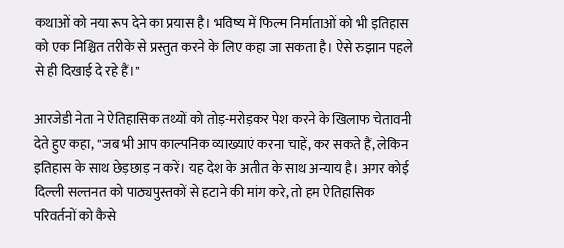कथाओं को नया रूप देने का प्रयास है। भविष्य में फिल्म निर्माताओं को भी इतिहास को एक निश्चित तरीके से प्रस्तुत करने के लिए कहा जा सकता है। ऐसे रुझान पहले से ही दिखाई दे रहे हैं।"

आरजेडी नेता ने ऐतिहासिक तथ्यों को तोड़-मरोड़कर पेश करने के खिलाफ चेतावनी देते हुए कहा, "जब भी आप काल्पनिक व्याख्याएं करना चाहें, कर सकते हैं, लेकिन इतिहास के साथ छेड़छाड़ न करें। यह देश के अतीत के साथ अन्याय है। अगर कोई दिल्ली सल्तनत को पाठ्यपुस्तकों से हटाने की मांग करे, तो हम ऐतिहासिक परिवर्तनों को कैसे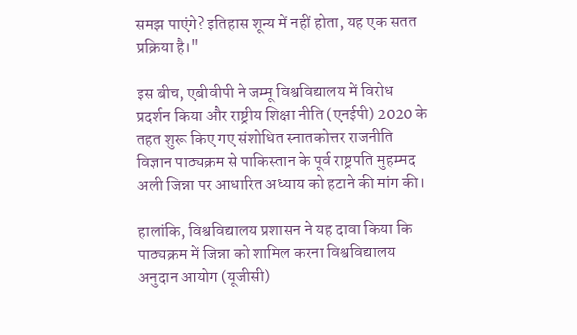समझ पाएंगे? इतिहास शून्य में नहीं होता, यह एक सतत प्रक्रिया है।"

इस बीच, एबीवीपी ने जम्मू विश्वविद्यालय में विरोध प्रदर्शन किया और राष्ट्रीय शिक्षा नीति (एनईपी) 2020 के तहत शुरू किए गए संशोधित स्नातकोत्तर राजनीति विज्ञान पाठ्यक्रम से पाकिस्तान के पूर्व राष्ट्रपति मुहम्मद अली जिन्ना पर आधारित अध्याय को हटाने की मांग की।

हालांकि, विश्वविद्यालय प्रशासन ने यह दावा किया कि पाठ्यक्रम में जिन्ना को शामिल करना विश्वविद्यालय अनुदान आयोग (यूजीसी)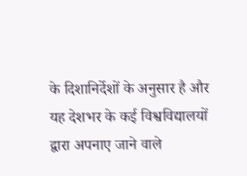के दिशानिर्देशों के अनुसार है और यह देशभर के कई विश्वविद्यालयों द्वारा अपनाए जाने वाले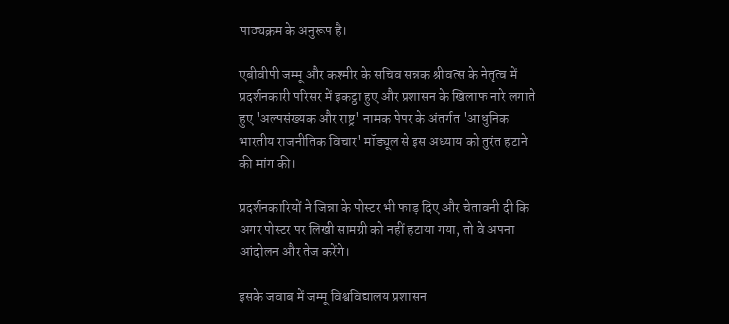पाठ्यक्रम के अनुरूप है।

एबीवीपी जम्मू और कश्मीर के सचिव सन्नक श्रीवत्स के नेतृत्व में प्रदर्शनकारी परिसर में इकट्ठा हुए और प्रशासन के खिलाफ नारे लगाते हुए 'अल्पसंख्यक और राष्ट्र' नामक पेपर के अंतर्गत 'आधुनिक भारतीय राजनीतिक विचार' मॉड्यूल से इस अध्याय को तुरंत हटाने की मांग की।

प्रदर्शनकारियों ने जिन्ना के पोस्टर भी फाड़ दिए और चेतावनी दी कि अगर पोस्टर पर लिखी सामग्री को नहीं हटाया गया, तो वे अपना आंदोलन और तेज करेंगे।

इसके जवाब में जम्मू विश्वविद्यालय प्रशासन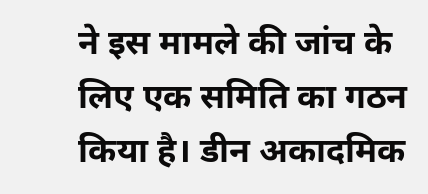ने इस मामले की जांच के लिए एक समिति का गठन किया है। डीन अकादमिक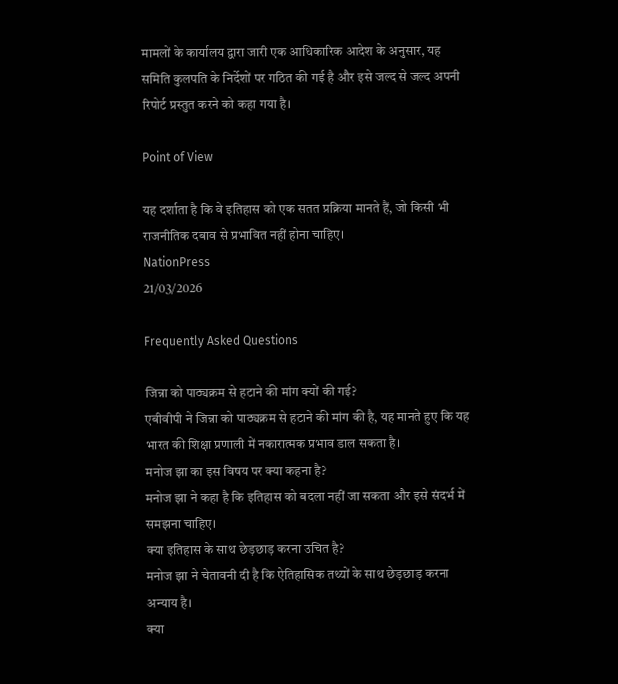मामलों के कार्यालय द्वारा जारी एक आधिकारिक आदेश के अनुसार, यह समिति कुलपति के निर्देशों पर गठित की गई है और इसे जल्द से जल्द अपनी रिपोर्ट प्रस्तुत करने को कहा गया है।

Point of View

यह दर्शाता है कि वे इतिहास को एक सतत प्रक्रिया मानते हैं, जो किसी भी राजनीतिक दबाव से प्रभावित नहीं होना चाहिए।
NationPress
21/03/2026

Frequently Asked Questions

जिन्ना को पाठ्यक्रम से हटाने की मांग क्यों की गई?
एबीवीपी ने जिन्ना को पाठ्यक्रम से हटाने की मांग की है, यह मानते हुए कि यह भारत की शिक्षा प्रणाली में नकारात्मक प्रभाव डाल सकता है।
मनोज झा का इस विषय पर क्या कहना है?
मनोज झा ने कहा है कि इतिहास को बदला नहीं जा सकता और इसे संदर्भ में समझना चाहिए।
क्या इतिहास के साथ छेड़छाड़ करना उचित है?
मनोज झा ने चेतावनी दी है कि ऐतिहासिक तथ्यों के साथ छेड़छाड़ करना अन्याय है।
क्या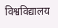विश्वविद्यालय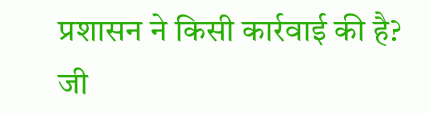प्रशासन ने किसी कार्रवाई की है?
जी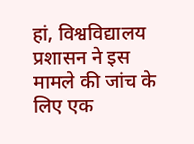हां, विश्वविद्यालय प्रशासन ने इस मामले की जांच के लिए एक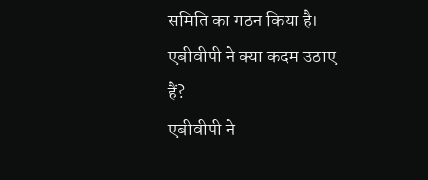समिति का गठन किया है।
एबीवीपी ने क्या कदम उठाए हैं?
एबीवीपी ने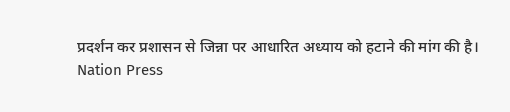प्रदर्शन कर प्रशासन से जिन्ना पर आधारित अध्याय को हटाने की मांग की है।
Nation Press